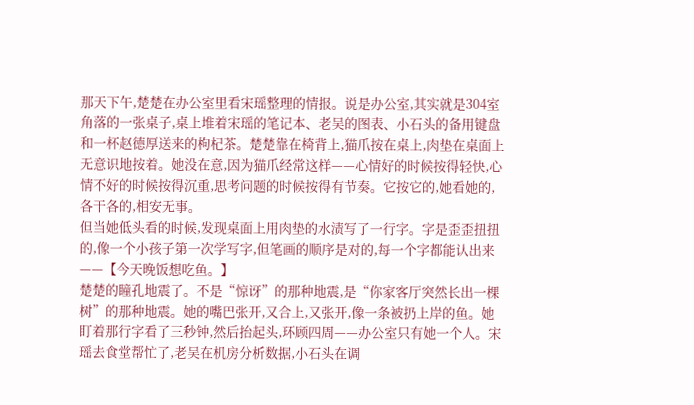那天下午,楚楚在办公室里看宋瑶整理的情报。说是办公室,其实就是304室角落的一张桌子,桌上堆着宋瑶的笔记本、老吴的图表、小石头的备用键盘和一杯赵德厚送来的枸杞茶。楚楚靠在椅背上,猫爪按在桌上,肉垫在桌面上无意识地按着。她没在意,因为猫爪经常这样——心情好的时候按得轻快,心情不好的时候按得沉重,思考问题的时候按得有节奏。它按它的,她看她的,各干各的,相安无事。
但当她低头看的时候,发现桌面上用肉垫的水渍写了一行字。字是歪歪扭扭的,像一个小孩子第一次学写字,但笔画的顺序是对的,每一个字都能认出来——【今天晚饭想吃鱼。】
楚楚的瞳孔地震了。不是“惊讶”的那种地震,是“你家客厅突然长出一棵树”的那种地震。她的嘴巴张开,又合上,又张开,像一条被扔上岸的鱼。她盯着那行字看了三秒钟,然后抬起头,环顾四周——办公室只有她一个人。宋瑶去食堂帮忙了,老吴在机房分析数据,小石头在调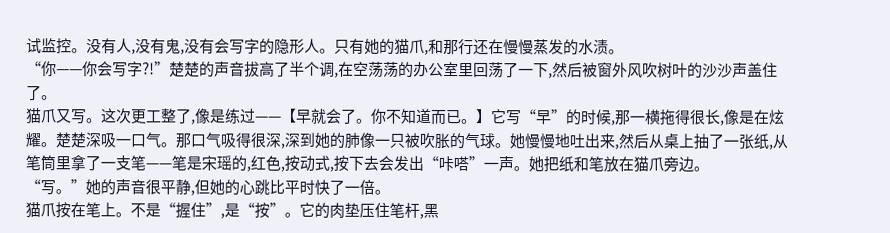试监控。没有人,没有鬼,没有会写字的隐形人。只有她的猫爪,和那行还在慢慢蒸发的水渍。
“你——你会写字?!”楚楚的声音拔高了半个调,在空荡荡的办公室里回荡了一下,然后被窗外风吹树叶的沙沙声盖住了。
猫爪又写。这次更工整了,像是练过——【早就会了。你不知道而已。】它写“早”的时候,那一横拖得很长,像是在炫耀。楚楚深吸一口气。那口气吸得很深,深到她的肺像一只被吹胀的气球。她慢慢地吐出来,然后从桌上抽了一张纸,从笔筒里拿了一支笔——笔是宋瑶的,红色,按动式,按下去会发出“咔嗒”一声。她把纸和笔放在猫爪旁边。
“写。”她的声音很平静,但她的心跳比平时快了一倍。
猫爪按在笔上。不是“握住”,是“按”。它的肉垫压住笔杆,黑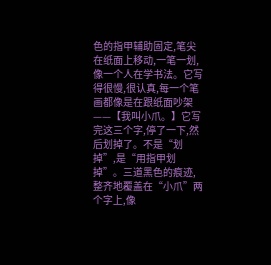色的指甲辅助固定,笔尖在纸面上移动,一笔一划,像一个人在学书法。它写得很慢,很认真,每一个笔画都像是在跟纸面吵架——【我叫小爪。】它写完这三个字,停了一下,然后划掉了。不是“划掉”,是“用指甲划掉”。三道黑色的痕迹,整齐地覆盖在“小爪”两个字上,像